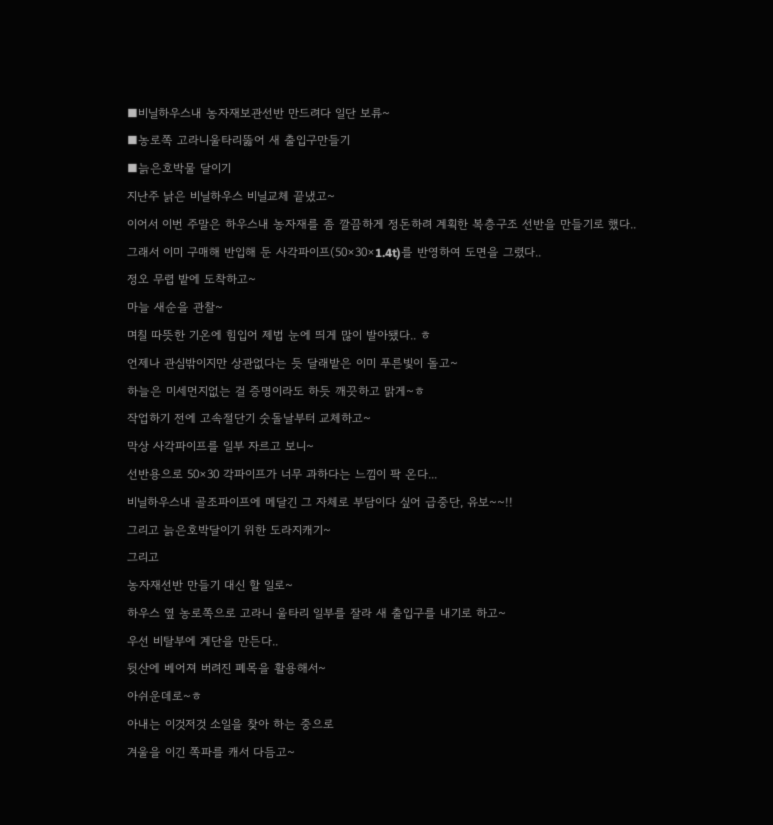■비닐하우스내 농자재보관선반 만드려다 일단 보류~
■농로쪽 고라니울타리뚫어 새 출입구만들기
■늙은호박물 달이기
지난주 낡은 비닐하우스 비닐교체 끝냈고~
이어서 이번 주말은 하우스내 농자재를 좀 깔끔하게 정돈하려 계획한 복층구조 선반을 만들기로 했다..
그래서 이미 구매해 반입해 둔 사각파이프(50×30×1.4t)를 반영하여 도면을 그렸다..
정오 무렵 밭에 도착하고~
마늘 새순을 관찰~
며칠 따뜻한 기온에 힘입어 제법 눈에 띄게 많이 발아됐다.. ㅎ
언제나 관심밖이지만 상관없다는 듯 달래밭은 이미 푸른빛이 돌고~
하늘은 미세먼지없는 걸 증명이라도 하듯 깨끗하고 맑게~ㅎ
작업하기 전에 고속절단기 숫돌날부터 교체하고~
막상 사각파이프를 일부 자르고 보니~
선반용으로 50×30 각파이프가 너무 과하다는 느낌이 팍 온다...
비닐하우스내 골조파이프에 메달긴 그 자체로 부담이다 싶어 급중단, 유보~~!!
그리고 늙은호박달이기 위한 도라지캐기~
그리고
농자재선반 만들기 대신 할 일로~
하우스 옆 농로쪽으로 고라니 울타리 일부를 잘라 새 출입구를 내기로 하고~
우선 비탈부에 계단을 만든다..
뒷산에 베어져 버려진 폐목을 활용해서~
아쉬운데로~ㅎ
아내는 이것저것 소일을 찾아 하는 중으로
겨울을 이긴 쪽파를 캐서 다듬고~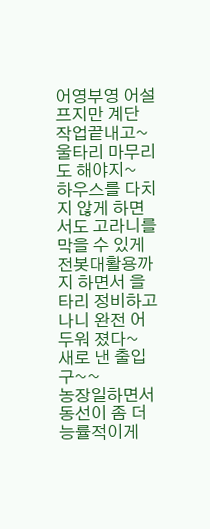어영부영 어설프지만 계단 작업끝내고~
울타리 마무리도 해야지~
하우스를 다치지 않게 하면서도 고라니를 막을 수 있게 전봇대활용까지 하면서 을타리 정비하고 나니 완전 어두워 졌다~
새로 낸 출입구~~
농장일하면서 동선이 좀 더 능률적이게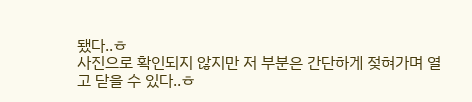됐다..ㅎ
사진으로 확인되지 않지만 저 부분은 간단하게 젖혀가며 열고 닫을 수 있다..ㅎ